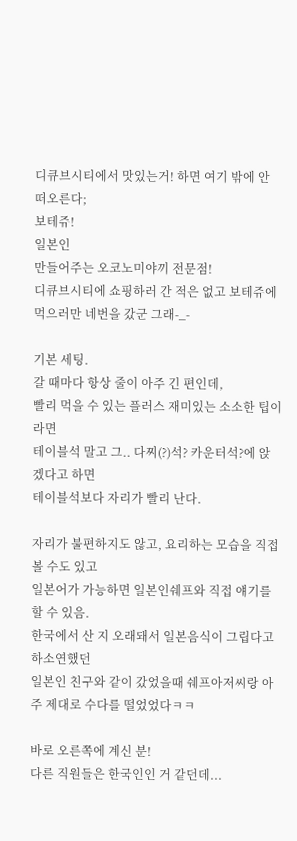디큐브시티에서 맛있는거! 하면 여기 밖에 안 떠오른다;
보테쥬!
일본인
만들어주는 오코노미야끼 전문점!
디큐브시티에 쇼핑하러 간 적은 없고 보테쥬에 먹으러만 네번을 갔군 그래-_-

기본 세팅.
갈 때마다 항상 줄이 아주 긴 편인데,
빨리 먹을 수 있는 플러스 재미있는 소소한 팁이라면
테이블석 말고 그.. 다찌(?)석? 카운터석?에 앉겠다고 하면
테이블석보다 자리가 빨리 난다.

자리가 불편하지도 않고, 요리하는 모습을 직접 볼 수도 있고
일본어가 가능하면 일본인쉐프와 직접 얘기를 할 수 있음.
한국에서 산 지 오래돼서 일본음식이 그립다고 하소연했던
일본인 친구와 같이 갔었을때 쉐프아저씨랑 아주 제대로 수다를 떨었었다ㅋㅋ

바로 오른쪽에 계신 분!
다른 직원들은 한국인인 거 같던데...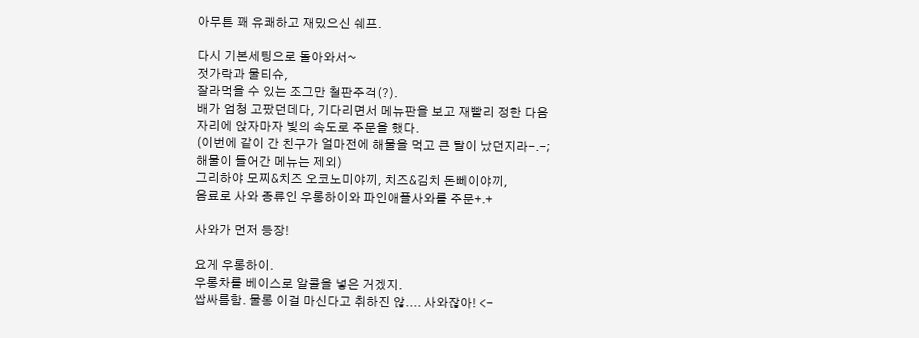아무튼 꽤 유쾌하고 재밌으신 쉐프.

다시 기본세팅으로 돌아와서~
젓가락과 물티슈,
잘라먹을 수 있는 조그만 철판주걱(?).
배가 엄청 고팠던데다, 기다리면서 메뉴판을 보고 재빨리 정한 다음
자리에 앉자마자 빛의 속도로 주문을 했다.
(이번에 같이 간 친구가 얼마전에 해물을 먹고 큰 탈이 났던지라-.-;
해물이 들어간 메뉴는 제외)
그리하야 모찌&치즈 오코노미야끼, 치즈&김치 돈뻬이야끼,
음료로 사와 종류인 우롱하이와 파인애플사와를 주문+.+

사와가 먼저 등장!

요게 우롱하이.
우롱차를 베이스로 알콜을 넣은 거겠지.
쌉싸름함. 물롱 이걸 마신다고 취하진 않.... 사와잖아! <-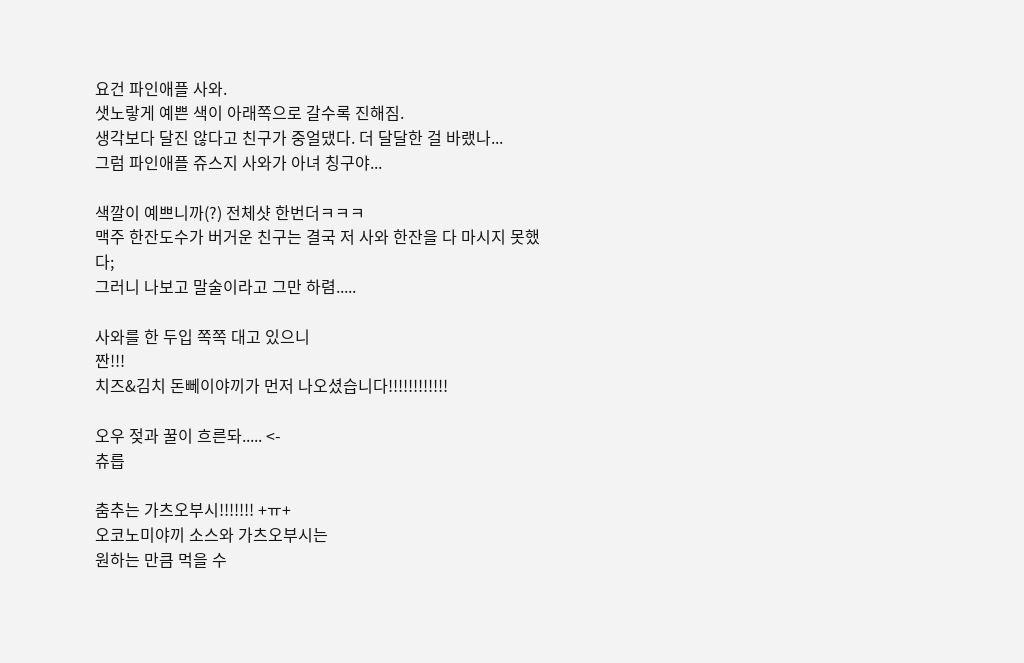요건 파인애플 사와.
샛노랗게 예쁜 색이 아래쪽으로 갈수록 진해짐.
생각보다 달진 않다고 친구가 중얼댔다. 더 달달한 걸 바랬나...
그럼 파인애플 쥬스지 사와가 아녀 칭구야...

색깔이 예쁘니까(?) 전체샷 한번더ㅋㅋㅋ
맥주 한잔도수가 버거운 친구는 결국 저 사와 한잔을 다 마시지 못했다;
그러니 나보고 말술이라고 그만 하렴.....

사와를 한 두입 쪽쪽 대고 있으니
짠!!!
치즈&김치 돈뻬이야끼가 먼저 나오셨습니다!!!!!!!!!!!!

오우 젖과 꿀이 흐른돠..... <-
츄릅

춤추는 가츠오부시!!!!!!! +ㅠ+
오코노미야끼 소스와 가츠오부시는
원하는 만큼 먹을 수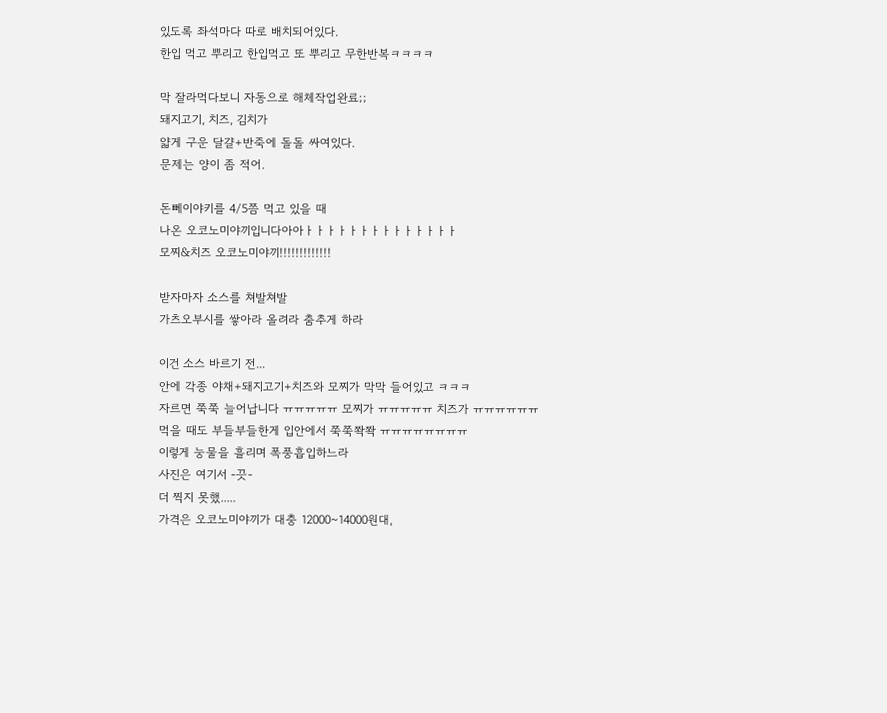있도록 좌석마다 따로 배치되어있다.
한입 먹고 뿌리고 한입먹고 또 뿌리고 무한반복ㅋㅋㅋㅋ

막 잘라먹다보니 자동으로 해체작업완료;;
돼지고기, 치즈, 김치가
얇게 구운 달걀+반죽에 돌돌 싸여있다.
문제는 양이 좀 적어.

돈뻬이야키를 4/5쯤 먹고 있을 때
나온 오코노미야끼입니다아아ㅏㅏㅏㅏㅏㅏㅏㅏㅏㅏㅏㅏㅏㅏ
모찌&치즈 오코노미야끼!!!!!!!!!!!!!

받자마자 소스를 쳐발쳐발
가츠오부시를 쌓아라 올려라 춤추게 하라

이건 소스 바르기 전...
안에 각종 야채+돼지고기+치즈와 모찌가 막막 들어있고 ㅋㅋㅋ
자르면 쭉쭉 늘어납니다 ㅠㅠㅠㅠㅠ 모찌가 ㅠㅠㅠㅠㅠ 치즈가 ㅠㅠㅠㅠㅠㅠ
먹을 때도 부들부들한게 입안에서 쭉쭉쫙쫙 ㅠㅠㅠㅠㅠㅠㅠㅠ
이렇게 눙물을 흘리며 폭풍흡입하느라
사진은 여기서 -끗-
더 찍지 못했.....
가격은 오코노미야끼가 대충 12000~14000원대,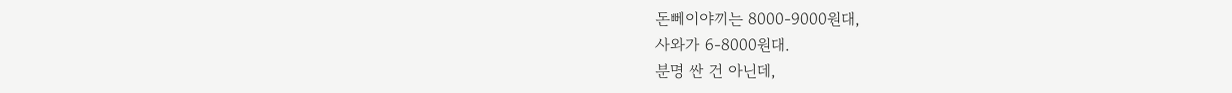돈뻬이야끼는 8000-9000원대,
사와가 6-8000원대.
분명 싼 건 아닌데,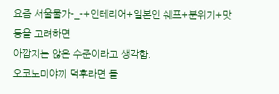요즘 서울물가-_-+인테리어+일본인 쉐프+분위기+맛 등을 고려하면
아깝지는 않은 수준이라고 생각함.
오코노미야끼 덕후라면 들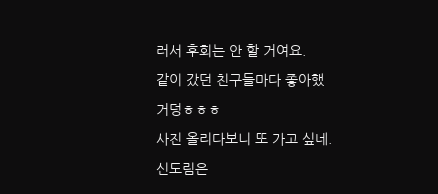러서 후회는 안 할 거여요.
같이 갔던 친구들마다 좋아했거덩ㅎㅎㅎ
사진 올리다보니 또 가고 싶네.
신도림은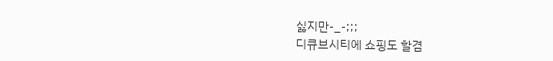싫지만-_-;;;
디큐브시티에 쇼핑도 할겸